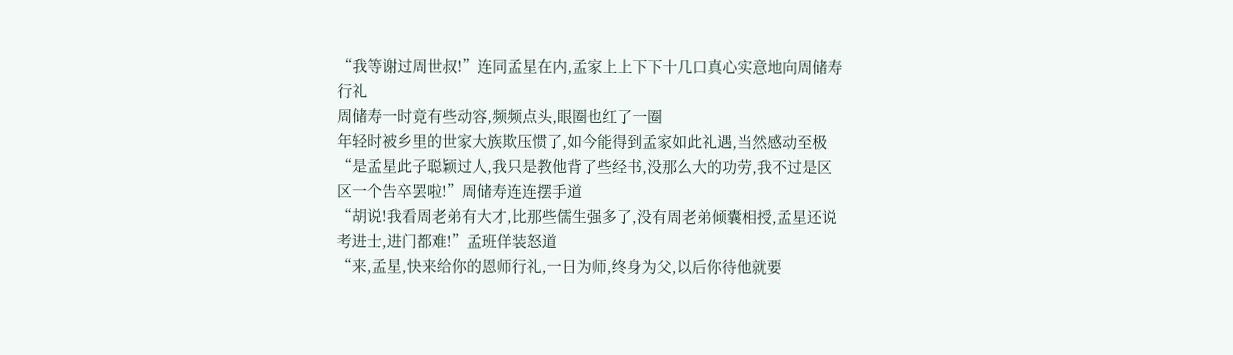“我等谢过周世叔!”连同孟星在内,孟家上上下下十几口真心实意地向周储寿行礼
周储寿一时竟有些动容,频频点头,眼圈也红了一圈
年轻时被乡里的世家大族欺压惯了,如今能得到孟家如此礼遇,当然感动至极
“是孟星此子聪颖过人,我只是教他背了些经书,没那么大的功劳,我不过是区区一个告卒罢啦!”周储寿连连摆手道
“胡说!我看周老弟有大才,比那些儒生强多了,没有周老弟倾囊相授,孟星还说考进士,进门都难!”孟班佯装怒道
“来,孟星,快来给你的恩师行礼,一日为师,终身为父,以后你待他就要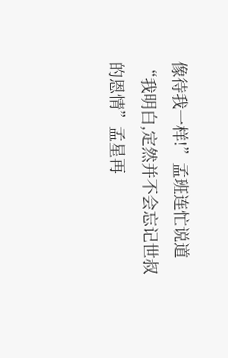像待我一样!”孟班连忙说道
“我明白,定然并不会忘记世叔的恩情”孟星再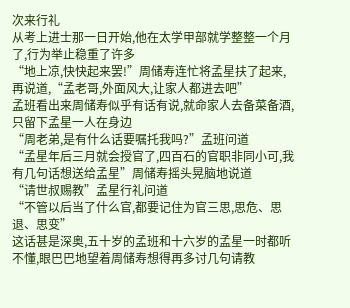次来行礼
从考上进士那一日开始,他在太学甲部就学整整一个月了,行为举止稳重了许多
“地上凉,快快起来罢!”周储寿连忙将孟星扶了起来,再说道,“孟老哥,外面风大,让家人都进去吧”
孟班看出来周储寿似乎有话有说,就命家人去备菜备酒,只留下孟星一人在身边
“周老弟,是有什么话要嘱托我吗?”孟班问道
“孟星年后三月就会授官了,四百石的官职非同小可,我有几句话想送给孟星”周储寿摇头晃脑地说道
“请世叔赐教”孟星行礼问道
“不管以后当了什么官,都要记住为官三思,思危、思退、思变”
这话甚是深奥,五十岁的孟班和十六岁的孟星一时都听不懂,眼巴巴地望着周储寿想得再多讨几句请教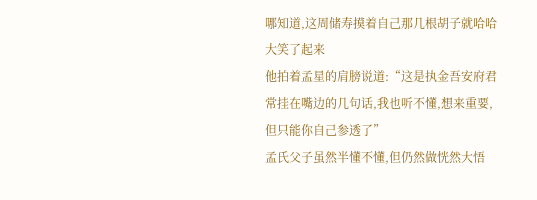哪知道,这周储寿摸着自己那几根胡子就哈哈大笑了起来
他拍着孟星的肩膀说道:“这是执金吾安府君常挂在嘴边的几句话,我也听不懂,想来重要,但只能你自己参透了”
孟氏父子虽然半懂不懂,但仍然做恍然大悟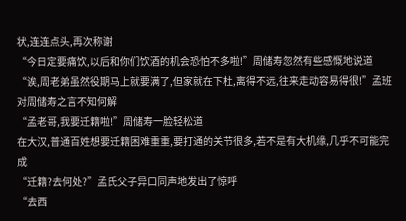状,连连点头,再次称谢
“今日定要痛饮,以后和你们饮酒的机会恐怕不多啦!”周储寿忽然有些感慨地说道
“诶,周老弟虽然役期马上就要满了,但家就在下杜,离得不远,往来走动容易得很!”孟班对周储寿之言不知何解
“孟老哥,我要迁籍啦!”周储寿一脸轻松道
在大汉,普通百姓想要迁籍困难重重,要打通的关节很多,若不是有大机缘,几乎不可能完成
“迁籍?去何处?”孟氏父子异口同声地发出了惊呼
“去西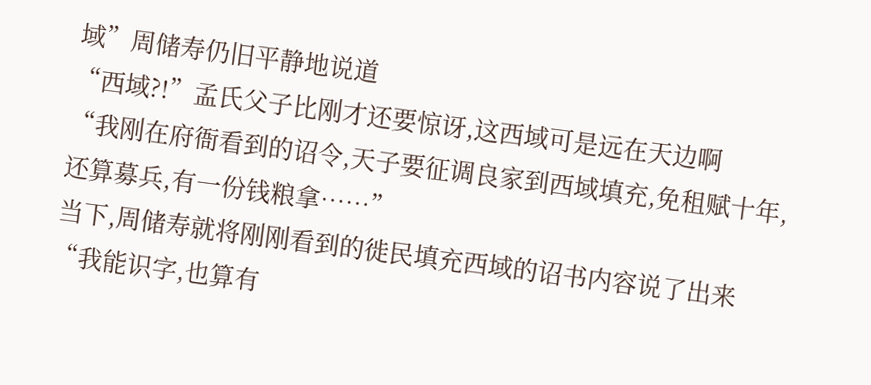域”周储寿仍旧平静地说道
“西域?!”孟氏父子比刚才还要惊讶,这西域可是远在天边啊
“我刚在府衙看到的诏令,天子要征调良家到西域填充,免租赋十年,还算募兵,有一份钱粮拿……”
当下,周储寿就将刚刚看到的徙民填充西域的诏书内容说了出来
“我能识字,也算有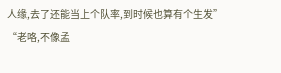人缘,去了还能当上个队率,到时候也算有个生发”
“老咯,不像孟